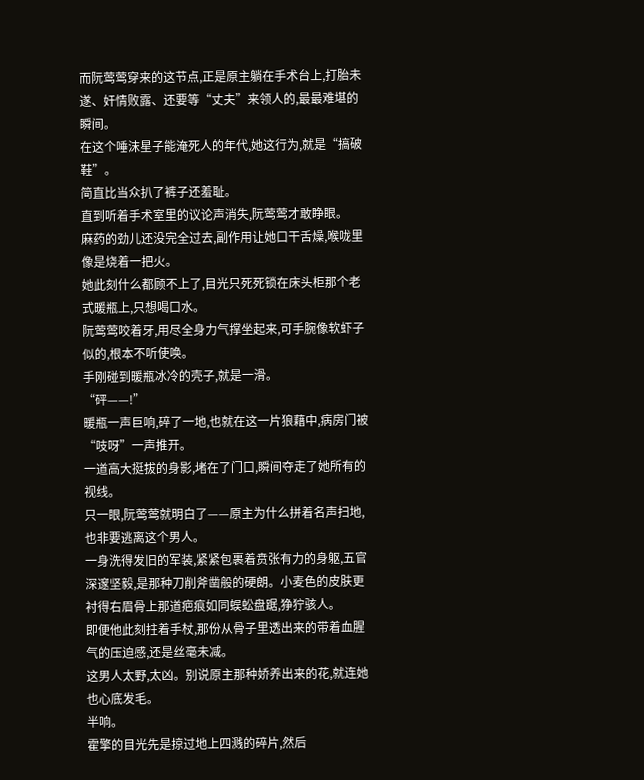而阮莺莺穿来的这节点,正是原主躺在手术台上,打胎未遂、奸情败露、还要等“丈夫”来领人的,最最难堪的瞬间。
在这个唾沫星子能淹死人的年代,她这行为,就是“搞破鞋”。
简直比当众扒了裤子还羞耻。
直到听着手术室里的议论声消失,阮莺莺才敢睁眼。
麻药的劲儿还没完全过去,副作用让她口干舌燥,喉咙里像是烧着一把火。
她此刻什么都顾不上了,目光只死死锁在床头柜那个老式暖瓶上,只想喝口水。
阮莺莺咬着牙,用尽全身力气撑坐起来,可手腕像软虾子似的,根本不听使唤。
手刚碰到暖瓶冰冷的壳子,就是一滑。
“砰——!”
暖瓶一声巨响,碎了一地,也就在这一片狼藉中,病房门被“吱呀”一声推开。
一道高大挺拔的身影,堵在了门口,瞬间夺走了她所有的视线。
只一眼,阮莺莺就明白了——原主为什么拼着名声扫地,也非要逃离这个男人。
一身洗得发旧的军装,紧紧包裹着贲张有力的身躯,五官深邃坚毅,是那种刀削斧凿般的硬朗。小麦色的皮肤更衬得右眉骨上那道疤痕如同蜈蚣盘踞,狰狞骇人。
即便他此刻拄着手杖,那份从骨子里透出来的带着血腥气的压迫感,还是丝毫未减。
这男人太野,太凶。别说原主那种娇养出来的花,就连她也心底发毛。
半响。
霍擎的目光先是掠过地上四溅的碎片,然后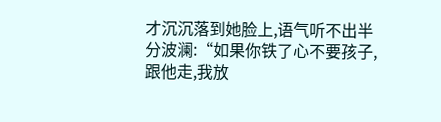才沉沉落到她脸上,语气听不出半分波澜:“如果你铁了心不要孩子,跟他走,我放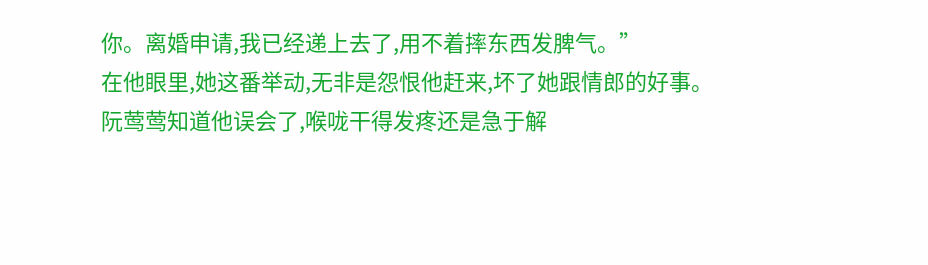你。离婚申请,我已经递上去了,用不着摔东西发脾气。”
在他眼里,她这番举动,无非是怨恨他赶来,坏了她跟情郎的好事。
阮莺莺知道他误会了,喉咙干得发疼还是急于解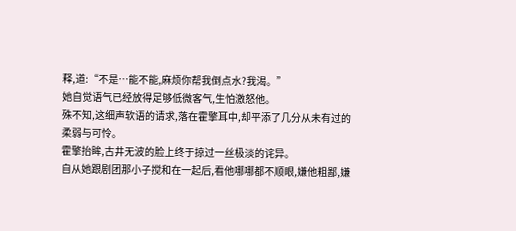释,道:“不是…能不能,麻烦你帮我倒点水?我渴。”
她自觉语气已经放得足够低微客气,生怕激怒他。
殊不知,这细声软语的请求,落在霍擎耳中,却平添了几分从未有过的柔弱与可怜。
霍擎抬眸,古井无波的脸上终于掠过一丝极淡的诧异。
自从她跟剧团那小子搅和在一起后,看他哪哪都不顺眼,嫌他粗鄙,嫌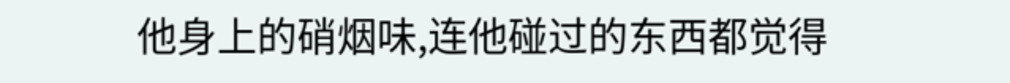他身上的硝烟味,连他碰过的东西都觉得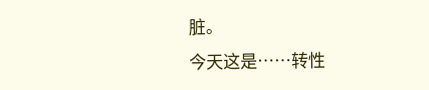脏。
今天这是……转性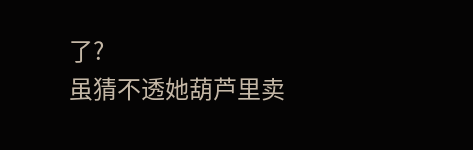了?
虽猜不透她葫芦里卖